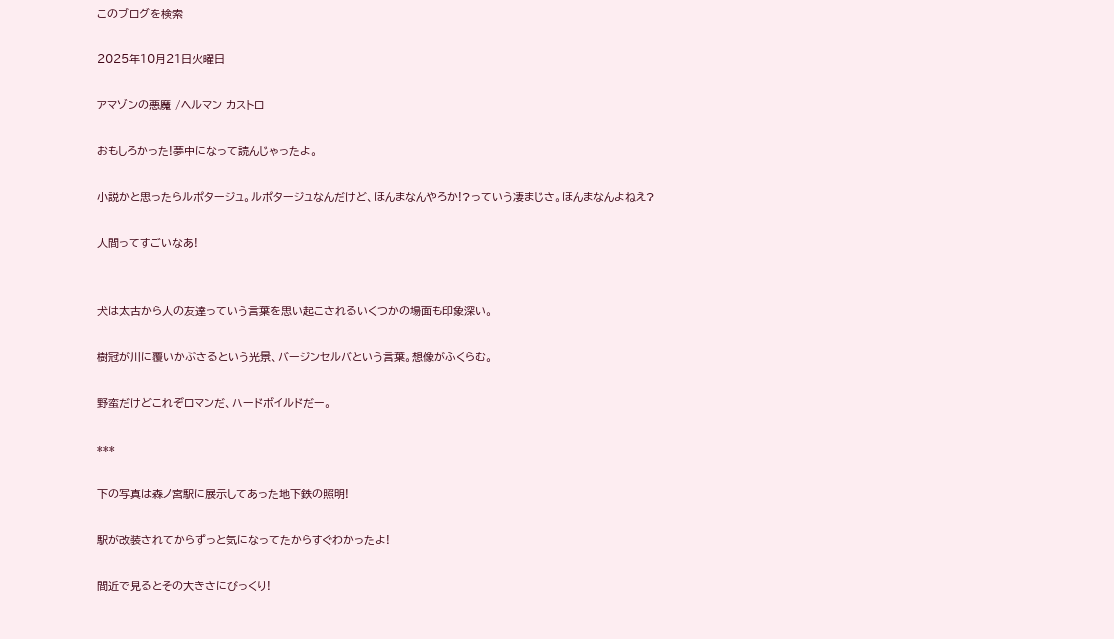このブログを検索

2025年10月21日火曜日

アマゾンの悪魔 /ヘルマン カストロ

おもしろかった!夢中になって読んじゃったよ。

小説かと思ったらルポタージュ。ルポタージュなんだけど、ほんまなんやろか!?っていう凄まじさ。ほんまなんよねえ?

人間ってすごいなあ!


犬は太古から人の友達っていう言葉を思い起こされるいくつかの場面も印象深い。

樹冠が川に覆いかぶさるという光景、バージンセルバという言葉。想像がふくらむ。

野蛮だけどこれぞロマンだ、ハードボイルドだー。

***

下の写真は森ノ宮駅に展示してあった地下鉄の照明!

駅が改装されてからずっと気になってたからすぐわかったよ!

間近で見るとその大きさにびっくり!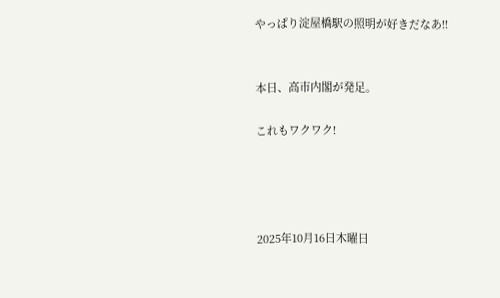やっぱり淀屋橋駅の照明が好きだなあ!!


本日、高市内閣が発足。

これもワクワク!




2025年10月16日木曜日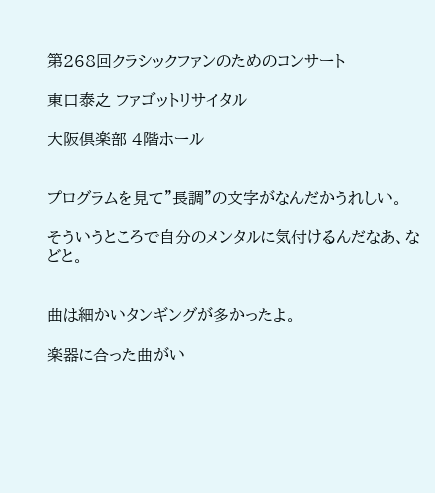第268回クラシックファンのためのコンサート

東口泰之 ファゴットリサイタル

大阪倶楽部 4階ホール


プログラムを見て"長調"の文字がなんだかうれしい。

そういうところで自分のメンタルに気付けるんだなあ、などと。


曲は細かいタンギングが多かったよ。

楽器に合った曲がい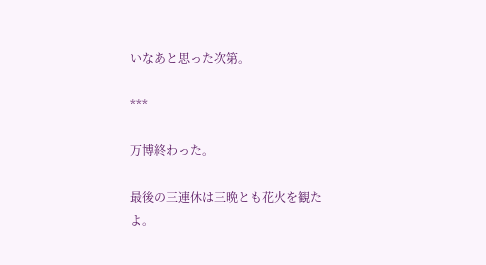いなあと思った次第。

***

万博終わった。

最後の三連休は三晩とも花火を観たよ。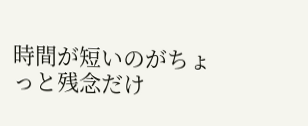時間が短いのがちょっと残念だけ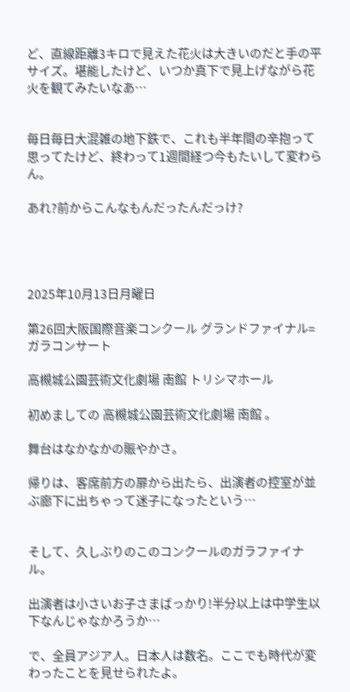ど、直線距離3キロで見えた花火は大きいのだと手の平サイズ。堪能したけど、いつか真下で見上げながら花火を観てみたいなあ…


毎日毎日大混雑の地下鉄で、これも半年間の辛抱って思ってたけど、終わって1週間経つ今もたいして変わらん。

あれ?前からこんなもんだったんだっけ?




2025年10月13日月曜日

第26回大阪国際音楽コンクール グランドファイナル=ガラコンサート

高槻城公園芸術文化劇場 南館 トリシマホール

初めましての 高槻城公園芸術文化劇場 南館 。

舞台はなかなかの賑やかさ。

帰りは、客席前方の扉から出たら、出演者の控室が並ぶ廊下に出ちゃって迷子になったという…


そして、久しぶりのこのコンクールのガラファイナル。

出演者は小さいお子さまばっかり!半分以上は中学生以下なんじゃなかろうか…

で、全員アジア人。日本人は数名。ここでも時代が変わったことを見せられたよ。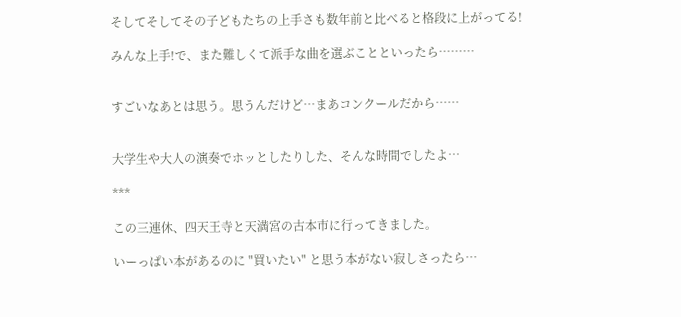そしてそしてその子どもたちの上手さも数年前と比べると格段に上がってる!

みんな上手!で、また難しくて派手な曲を選ぶことといったら………


すごいなあとは思う。思うんだけど…まあコンクールだから……


大学生や大人の演奏でホッとしたりした、そんな時間でしたよ…

***

この三連休、四天王寺と天満宮の古本市に行ってきました。

いーっぱい本があるのに "買いたい" と思う本がない寂しさったら…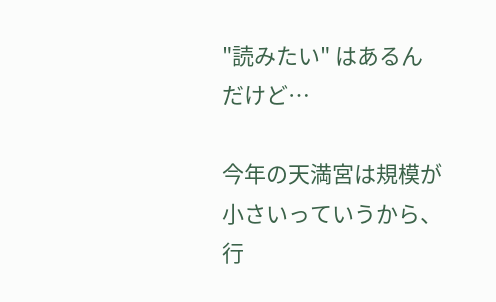"読みたい" はあるんだけど…

今年の天満宮は規模が小さいっていうから、行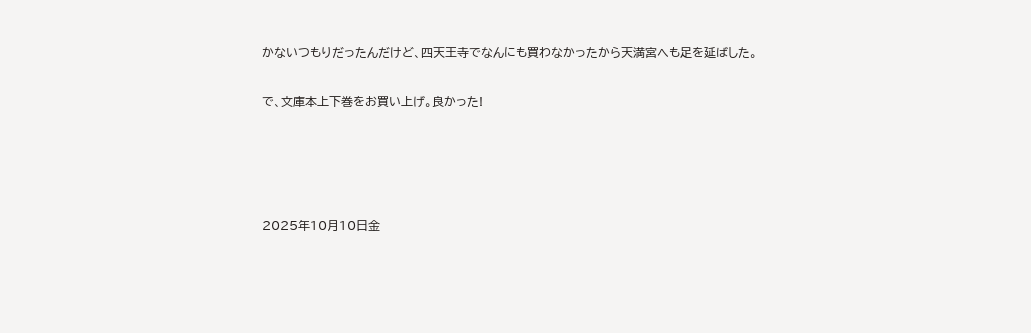かないつもりだったんだけど、四天王寺でなんにも買わなかったから天満宮へも足を延ばした。

で、文庫本上下巻をお買い上げ。良かった!




2025年10月10日金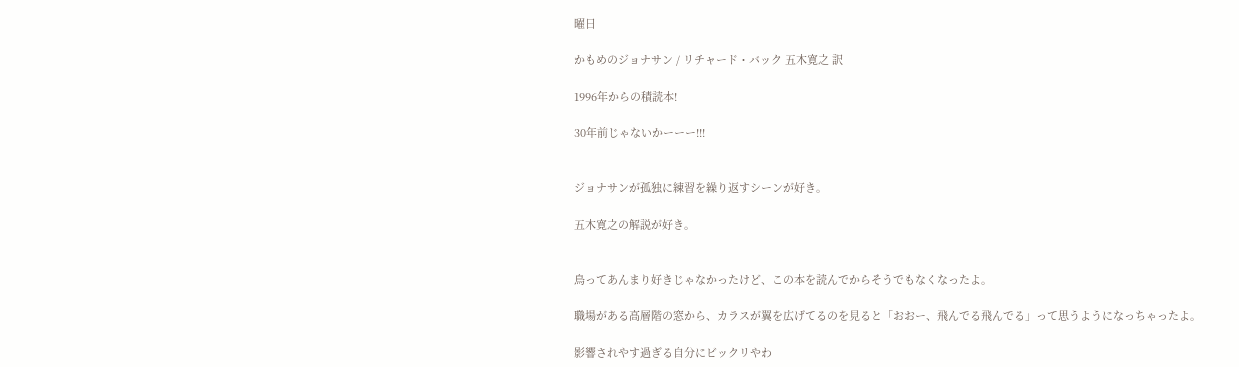曜日

かもめのジョナサン / リチャード・バック 五木寛之 訳

1996年からの積読本!

30年前じゃないかーーー!!!


ジョナサンが孤独に練習を繰り返すシーンが好き。

五木寛之の解説が好き。


鳥ってあんまり好きじゃなかったけど、この本を読んでからそうでもなくなったよ。

職場がある高層階の窓から、カラスが翼を広げてるのを見ると「おおー、飛んでる飛んでる」って思うようになっちゃったよ。

影響されやす過ぎる自分にビックリやわ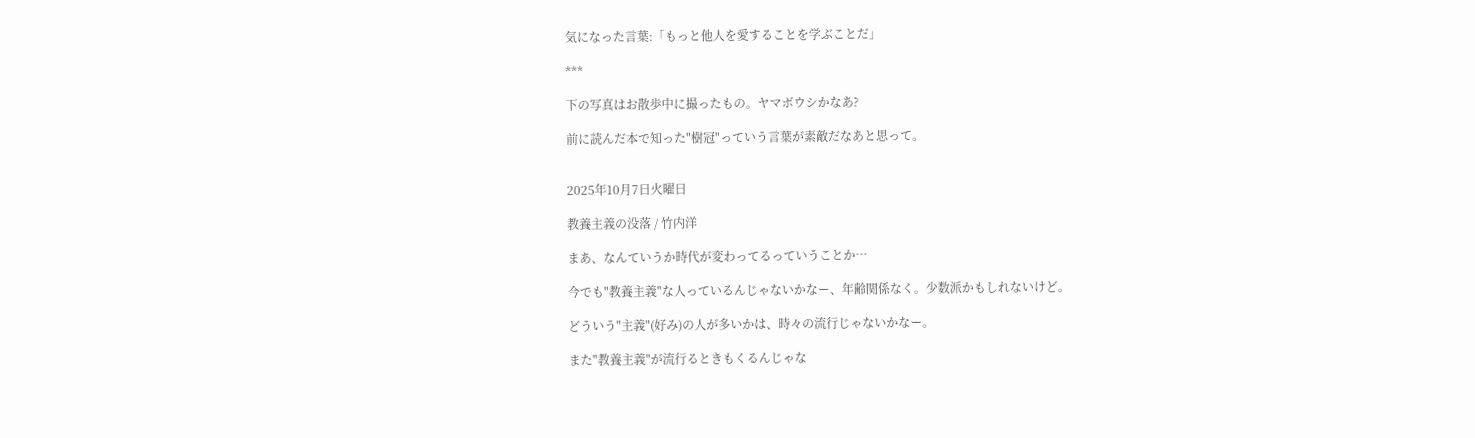気になった言葉:「もっと他人を愛することを学ぶことだ」

***

下の写真はお散歩中に撮ったもの。ヤマボウシかなあ?

前に読んだ本で知った"樹冠"っていう言葉が素敵だなあと思って。


2025年10月7日火曜日

教養主義の没落 / 竹内洋

まあ、なんていうか時代が変わってるっていうことか…

今でも"教養主義"な人っているんじゃないかなー、年齢関係なく。少数派かもしれないけど。

どういう"主義"(好み)の人が多いかは、時々の流行じゃないかなー。

また"教養主義"が流行るときもくるんじゃな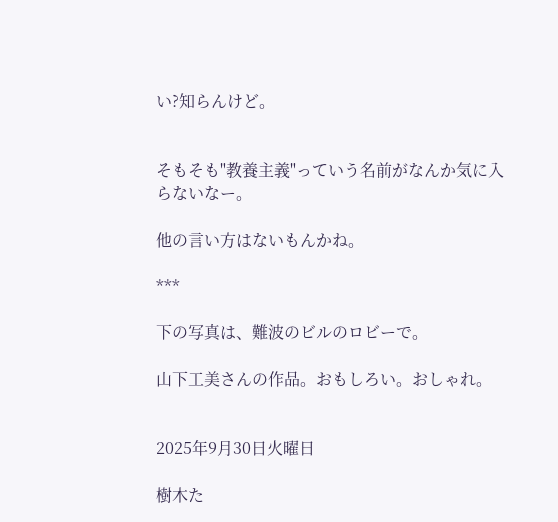い?知らんけど。


そもそも"教養主義"っていう名前がなんか気に入らないなー。

他の言い方はないもんかね。

***

下の写真は、難波のビルのロビーで。

山下工美さんの作品。おもしろい。おしゃれ。


2025年9月30日火曜日

樹木た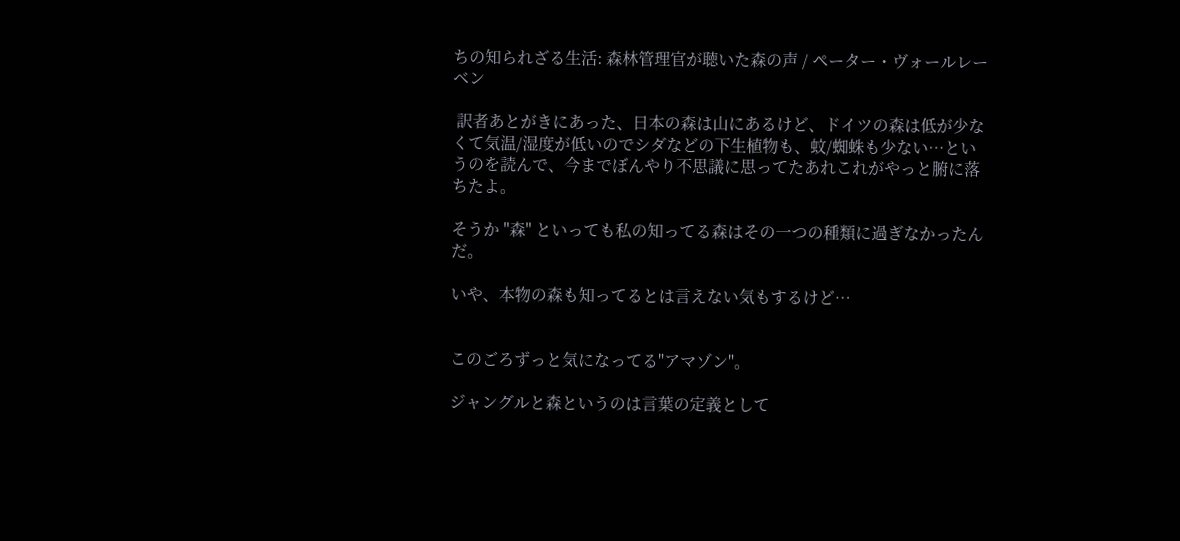ちの知られざる生活: 森林管理官が聴いた森の声 / ペーター・ヴォールレーベン

 訳者あとがきにあった、日本の森は山にあるけど、ドイツの森は低が少なくて気温/湿度が低いのでシダなどの下生植物も、蚊/蜘蛛も少ない…というのを読んで、今までぼんやり不思議に思ってたあれこれがやっと腑に落ちたよ。

そうか "森" といっても私の知ってる森はその一つの種類に過ぎなかったんだ。

いや、本物の森も知ってるとは言えない気もするけど…


このごろずっと気になってる"アマゾン"。

ジャングルと森というのは言葉の定義として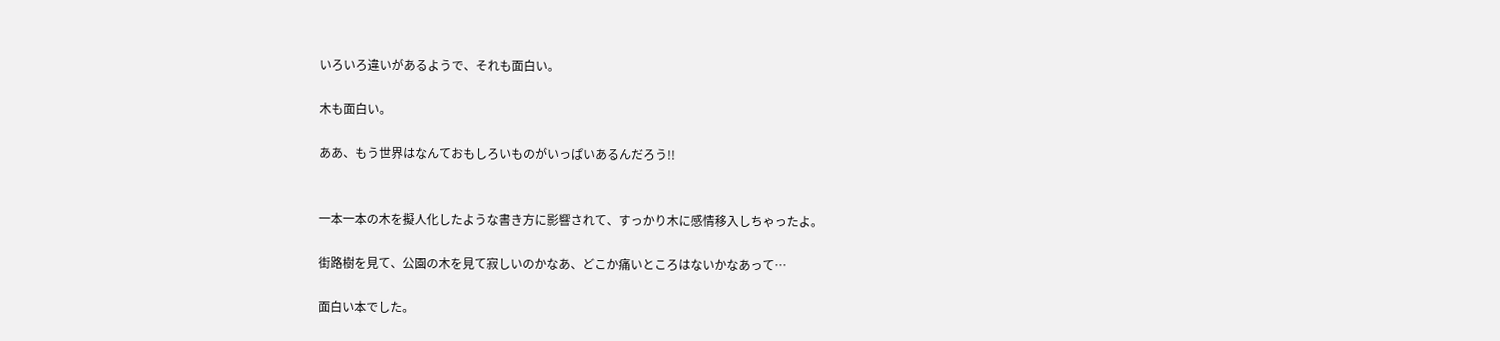いろいろ違いがあるようで、それも面白い。

木も面白い。

ああ、もう世界はなんておもしろいものがいっぱいあるんだろう!!


一本一本の木を擬人化したような書き方に影響されて、すっかり木に感情移入しちゃったよ。

街路樹を見て、公園の木を見て寂しいのかなあ、どこか痛いところはないかなあって…

面白い本でした。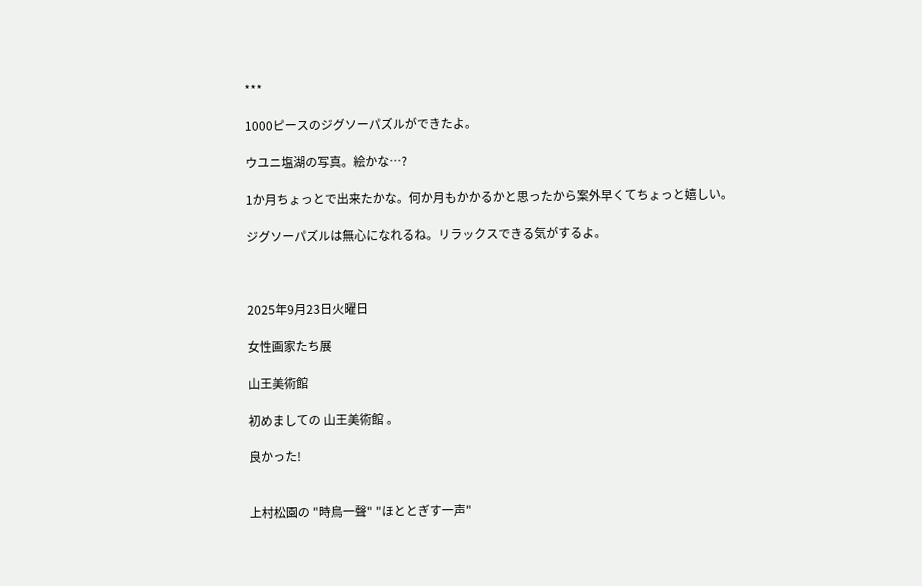***

1000ピースのジグソーパズルができたよ。

ウユニ塩湖の写真。絵かな…?

1か月ちょっとで出来たかな。何か月もかかるかと思ったから案外早くてちょっと嬉しい。

ジグソーパズルは無心になれるね。リラックスできる気がするよ。



2025年9月23日火曜日

女性画家たち展

山王美術館

初めましての 山王美術館 。

良かった!


上村松園の "時鳥一聲" "ほととぎす一声"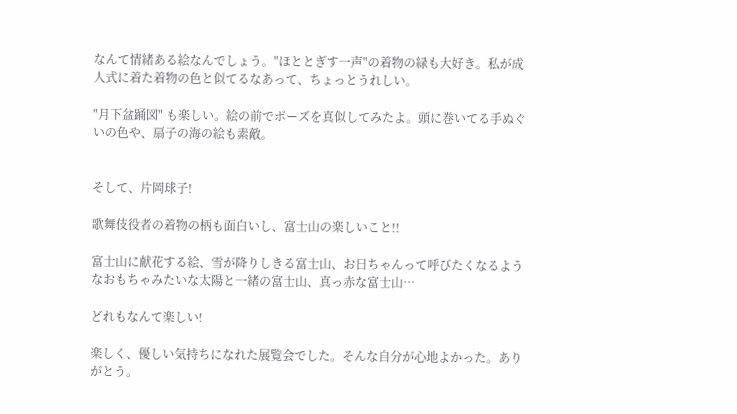なんて情緒ある絵なんでしょう。"ほととぎす一声"の着物の緑も大好き。私が成人式に着た着物の色と似てるなあって、ちょっとうれしい。

"月下盆踊図" も楽しい。絵の前でポーズを真似してみたよ。頭に巻いてる手ぬぐいの色や、扇子の海の絵も素敵。


そして、片岡球子!

歌舞伎役者の着物の柄も面白いし、富士山の楽しいこと!!

富士山に献花する絵、雪が降りしきる富士山、お日ちゃんって呼びたくなるようなおもちゃみたいな太陽と一緒の富士山、真っ赤な富士山…

どれもなんて楽しい!

楽しく、優しい気持ちになれた展覧会でした。そんな自分が心地よかった。ありがとう。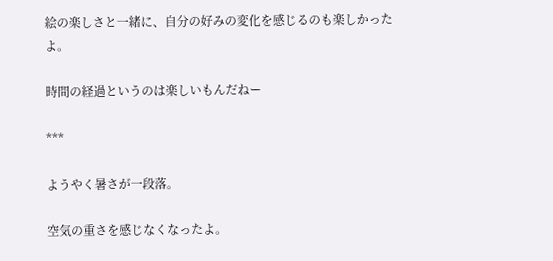絵の楽しさと一緒に、自分の好みの変化を感じるのも楽しかったよ。

時間の経過というのは楽しいもんだねー

***

ようやく暑さが一段落。

空気の重さを感じなくなったよ。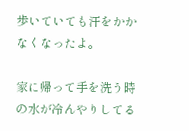歩いていても汗をかかなくなったよ。

家に帰って手を洗う時の水が冷んやりしてる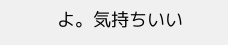よ。気持ちいい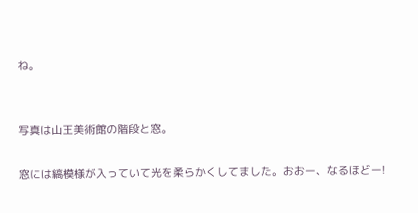ね。


写真は山王美術館の階段と窓。

窓には縞模様が入っていて光を柔らかくしてました。おおー、なるほどー!